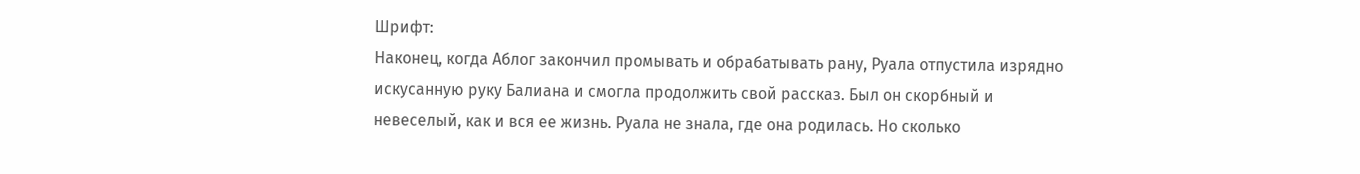Шрифт:
Наконец, когда Аблог закончил промывать и обрабатывать рану, Руала отпустила изрядно искусанную руку Балиана и смогла продолжить свой рассказ. Был он скорбный и невеселый, как и вся ее жизнь. Руала не знала, где она родилась. Но сколько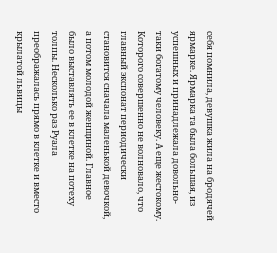себя помнила, девушка жила на бродячей ярмарке. Ярмарка та была большая, из успешных и принадлежала довольно-таки богатому человеку. А еще жестокому. Которого совершенно не волновало, что главный экспонат периодически становится сначала маленькой девочкой, а потом молодой женщиной. Главное было выставлять ее в клетке на потеху толпы. Несколько раз Руала преображалась прямо в клетке и вместо крылатой львицы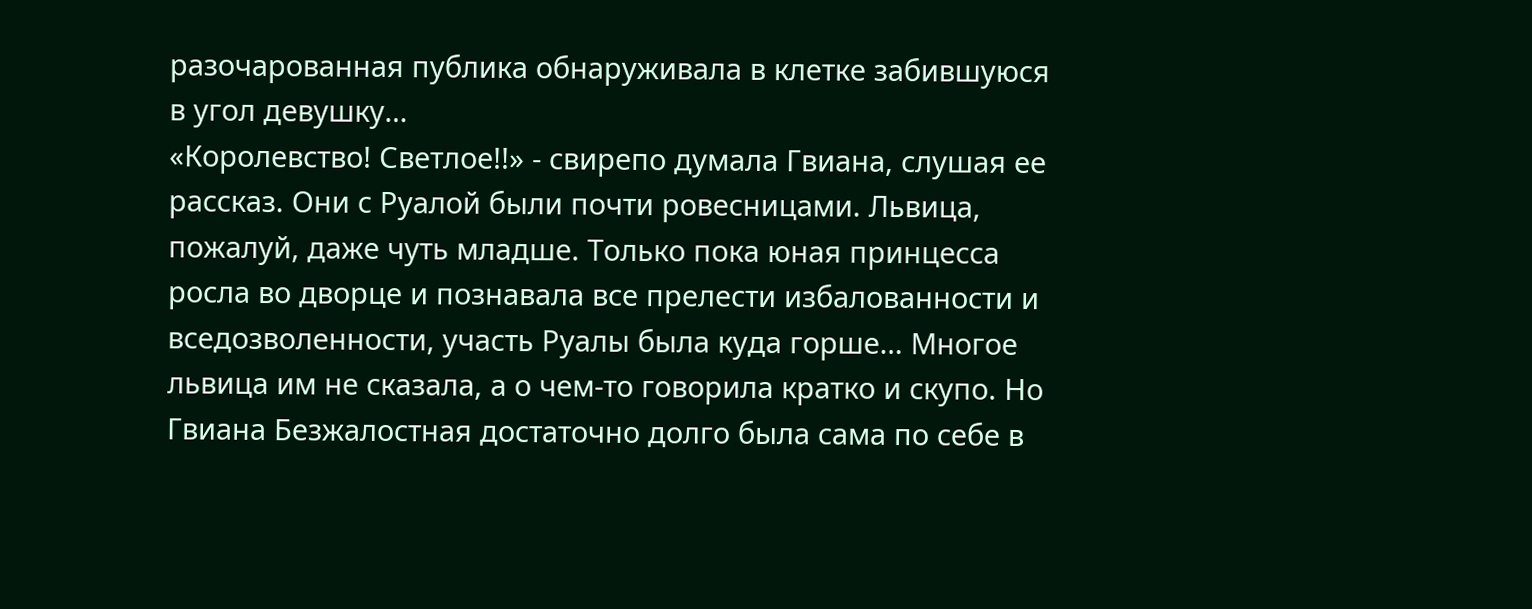разочарованная публика обнаруживала в клетке забившуюся в угол девушку…
«Королевство! Светлое!!» - свирепо думала Гвиана, слушая ее рассказ. Они с Руалой были почти ровесницами. Львица, пожалуй, даже чуть младше. Только пока юная принцесса росла во дворце и познавала все прелести избалованности и вседозволенности, участь Руалы была куда горше… Многое львица им не сказала, а о чем-то говорила кратко и скупо. Но Гвиана Безжалостная достаточно долго была сама по себе в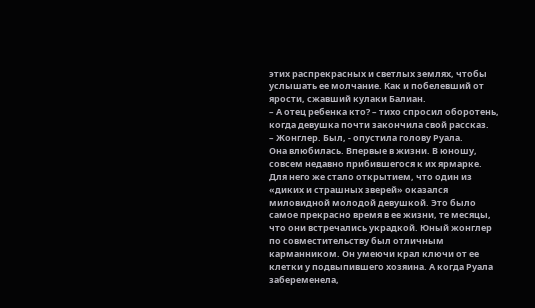этих распрекрасных и светлых землях, чтобы услышать ее молчание. Как и побелевший от ярости, сжавший кулаки Балиан.
– А отец ребенка кто? – тихо спросил оборотень, когда девушка почти закончила свой рассказ.
– Жонглер. Был, - опустила голову Руала.
Она влюбилась. Впервые в жизни. В юношу, совсем недавно прибившегося к их ярмарке. Для него же стало открытием, что один из «диких и страшных зверей» оказался миловидной молодой девушкой. Это было самое прекрасно время в ее жизни, те месяцы, что они встречались украдкой. Юный жонглер по совместительству был отличным карманником. Он умеючи крал ключи от ее клетки у подвыпившего хозяина. А когда Руала забеременела,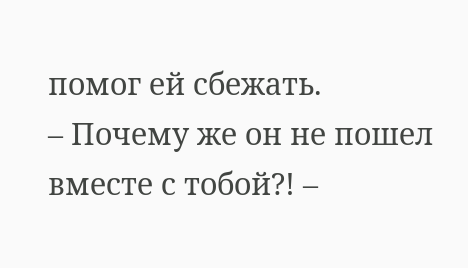помог ей сбежать.
– Почему же он не пошел вместе с тобой?! –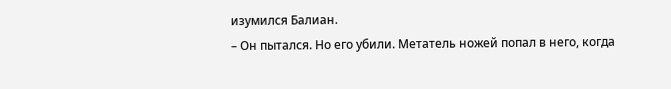изумился Балиан.
– Он пытался. Но его убили. Метатель ножей попал в него, когда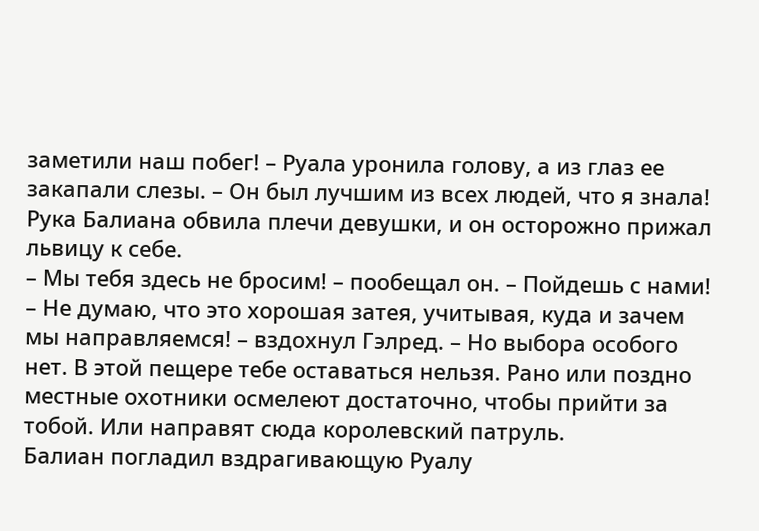заметили наш побег! – Руала уронила голову, а из глаз ее закапали слезы. – Он был лучшим из всех людей, что я знала!
Рука Балиана обвила плечи девушки, и он осторожно прижал львицу к себе.
– Мы тебя здесь не бросим! – пообещал он. – Пойдешь с нами!
– Не думаю, что это хорошая затея, учитывая, куда и зачем мы направляемся! – вздохнул Гэлред. – Но выбора особого нет. В этой пещере тебе оставаться нельзя. Рано или поздно местные охотники осмелеют достаточно, чтобы прийти за тобой. Или направят сюда королевский патруль.
Балиан погладил вздрагивающую Руалу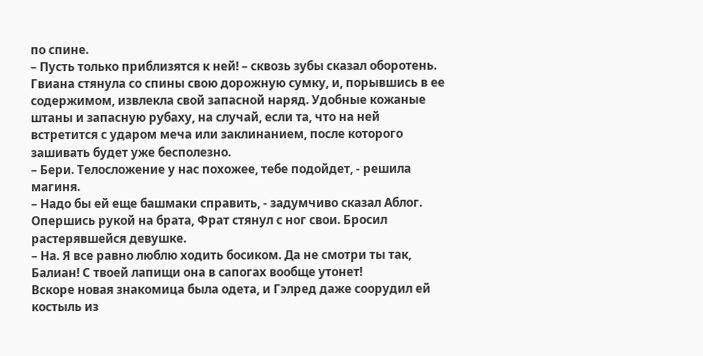по спине.
– Пусть только приблизятся к ней! – сквозь зубы сказал оборотень.
Гвиана стянула со спины свою дорожную сумку, и, порывшись в ее содержимом, извлекла свой запасной наряд. Удобные кожаные штаны и запасную рубаху, на случай, если та, что на ней встретится с ударом меча или заклинанием, после которого зашивать будет уже бесполезно.
– Бери. Телосложение у нас похожее, тебе подойдет, - решила магиня.
– Надо бы ей еще башмаки справить, - задумчиво сказал Аблог.
Опершись рукой на брата, Фрат стянул с ног свои. Бросил растерявшейся девушке.
– На. Я все равно люблю ходить босиком. Да не смотри ты так, Балиан! С твоей лапищи она в сапогах вообще утонет!
Вскоре новая знакомица была одета, и Гэлред даже соорудил ей костыль из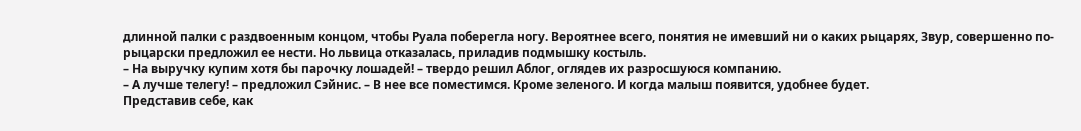длинной палки с раздвоенным концом, чтобы Руала поберегла ногу. Вероятнее всего, понятия не имевший ни о каких рыцарях, Звур, совершенно по-рыцарски предложил ее нести. Но львица отказалась, приладив подмышку костыль.
– На выручку купим хотя бы парочку лошадей! – твердо решил Аблог, оглядев их разросшуюся компанию.
– А лучше телегу! – предложил Сэйнис. – В нее все поместимся. Кроме зеленого. И когда малыш появится, удобнее будет.
Представив себе, как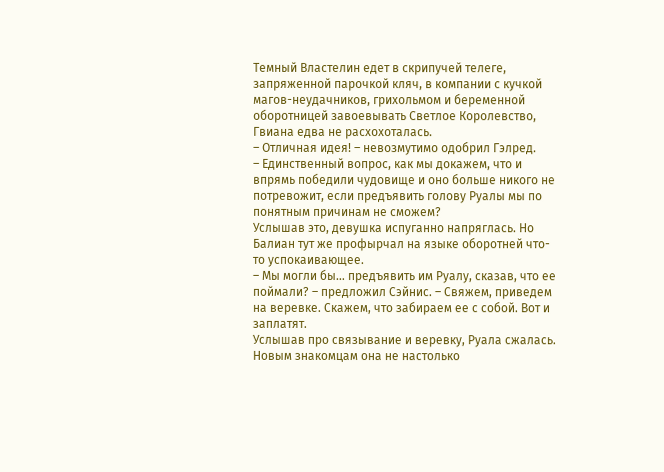Темный Властелин едет в скрипучей телеге, запряженной парочкой кляч, в компании с кучкой магов-неудачников, грихольмом и беременной оборотницей завоевывать Светлое Королевство, Гвиана едва не расхохоталась.
– Отличная идея! – невозмутимо одобрил Гэлред.
– Единственный вопрос, как мы докажем, что и впрямь победили чудовище и оно больше никого не потревожит, если предъявить голову Руалы мы по понятным причинам не сможем?
Услышав это, девушка испуганно напряглась. Но Балиан тут же профырчал на языке оборотней что-то успокаивающее.
– Мы могли бы… предъявить им Руалу, сказав, что ее поймали? – предложил Сэйнис. – Свяжем, приведем на веревке. Скажем, что забираем ее с собой. Вот и заплатят.
Услышав про связывание и веревку, Руала сжалась. Новым знакомцам она не настолько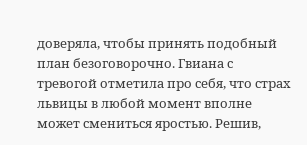доверяла, чтобы принять подобный план безоговорочно. Гвиана с тревогой отметила про себя, что страх львицы в любой момент вполне может смениться яростью. Решив,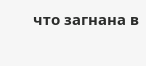что загнана в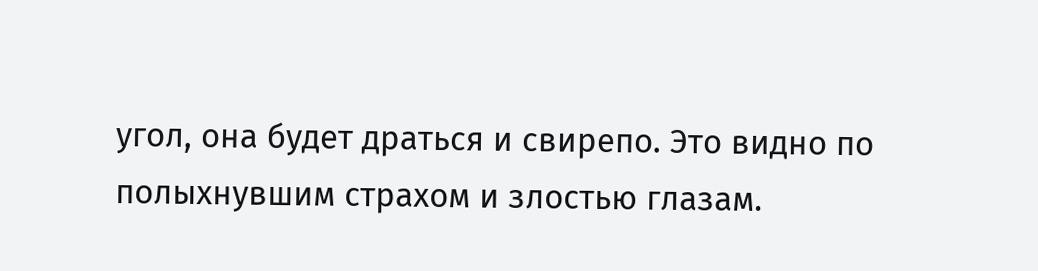угол, она будет драться и свирепо. Это видно по полыхнувшим страхом и злостью глазам.